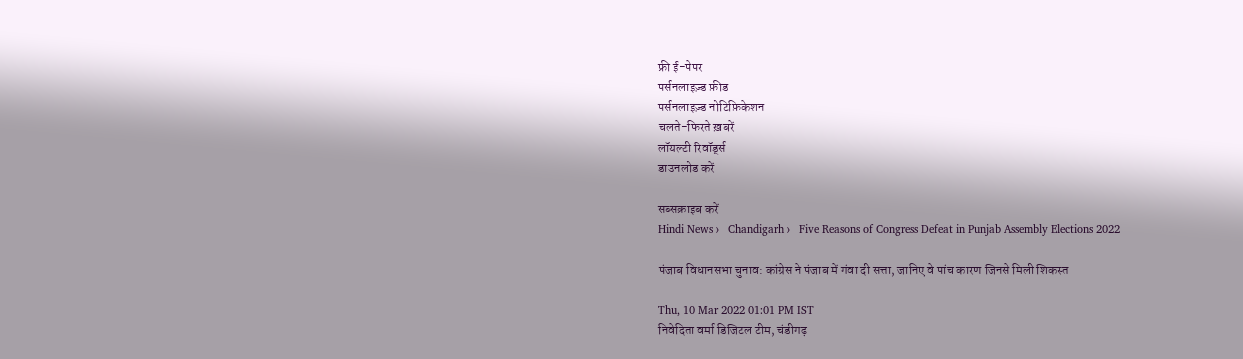फ्री ई-पेपर
पर्सनलाइज़्ड फ़ीड
पर्सनलाइज़्ड नोटिफ़िकेशन
चलते-फिरते ख़बरें
लॉयल्टी रिवॉर्ड्स
डाउनलोड करें

सब्सक्राइब करें
Hindi News ›   Chandigarh ›   Five Reasons of Congress Defeat in Punjab Assembly Elections 2022

पंजाब विधानसभा चुनाव: कांग्रेस ने पंजाब में गंवा दी सत्ता, जानिए वे पांच कारण जिनसे मिली शिकस्त

Thu, 10 Mar 2022 01:01 PM IST
निवेदिता वर्मा डिजिटल टीम, चंडीगढ़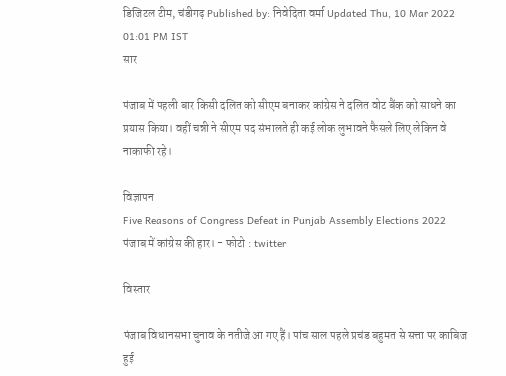डिजिटल टीम, चंडीगढ़ Published by: निवेदिता वर्मा Updated Thu, 10 Mar 2022 01:01 PM IST
सार

पंजाब में पहली बार किसी दलित को सीएम बनाकर कांग्रेस ने दलित वोट बैंक को साधने का प्रयास किया। वहीं चन्नी ने सीएम पद संभालते ही कई लोक लुभावने फैसले लिए लेकिन वे नाकाफी रहे।

विज्ञापन
Five Reasons of Congress Defeat in Punjab Assembly Elections 2022
पंजाब में कांग्रेस की हार। - फोटो : twitter

विस्तार

पंजाब विधानसभा चुनाव के नतीजे आ गए हैं। पांच साल पहले प्रचंड बहुमत से सत्ता पर काबिज हुई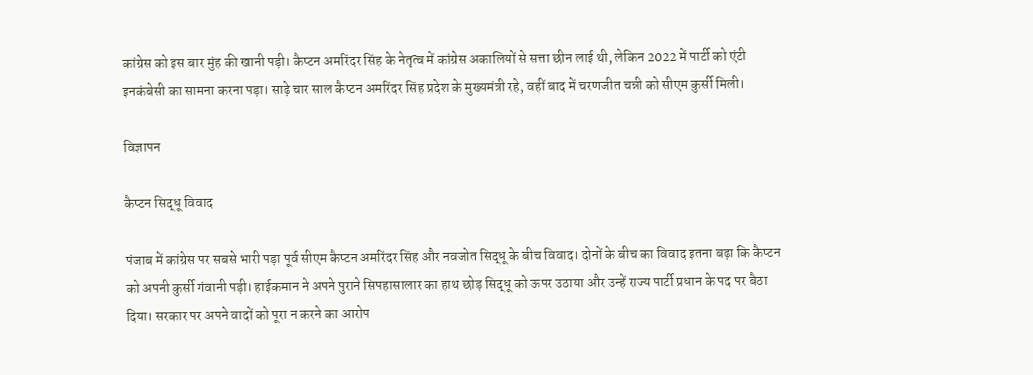कांग्रेस को इस बार मुंह की खानी पड़ी। कैप्टन अमरिंदर सिंह के नेतृत्व में कांग्रेस अकालियों से सत्ता छीन लाई थी, लेकिन 2022 में पार्टी को एंटी इनकंबेसी का सामना करना पड़ा। साढ़े चार साल कैप्टन अमरिंदर सिंह प्रदेश के मुख्यमंत्री रहे, वहीं बाद में चरणजीत चन्नी को सीएम कुर्सी मिली।

विज्ञापन

कैप्टन सिद्धू विवाद

पंजाब में कांग्रेस पर सबसे भारी पड़ा पूर्व सीएम कैप्टन अमरिंदर सिंह और नवजोत सिद्धू के बीच विवाद। दोनों के बीच का विवाद इतना बढ़ा कि कैप्टन को अपनी कुर्सी गंवानी पड़ी। हाईकमान ने अपने पुराने सिपहासालार का हाथ छोड़ सिद्धू को ऊपर उठाया और उन्हें राज्य पार्टी प्रधान के पद पर बैठा दिया। सरकार पर अपने वादों को पूरा न करने का आरोप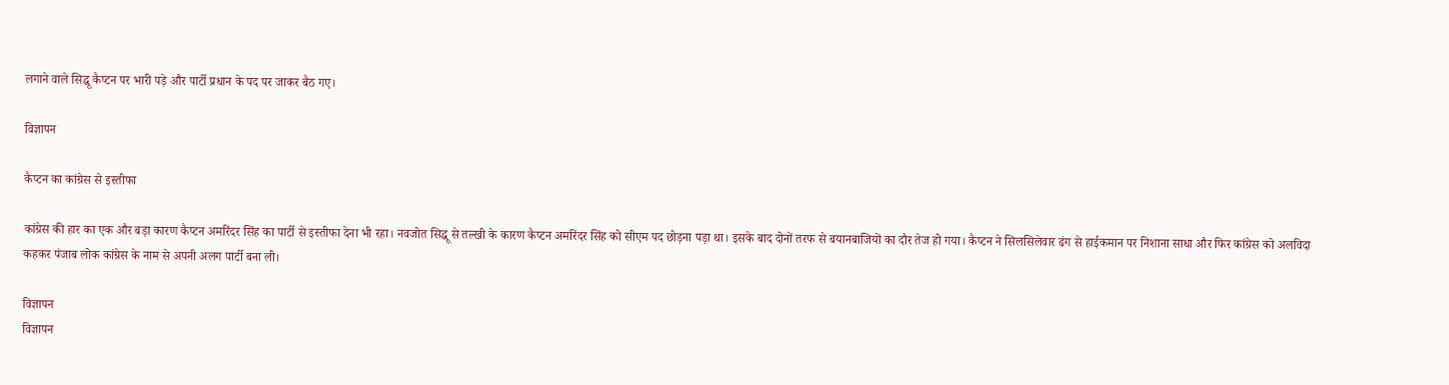लगाने वाले सिद्धू कैप्टन पर भारी पड़े और पार्टी प्रधान के पद पर जाकर बैठ गए।

विज्ञापन

कैप्टन का कांग्रेस से इस्तीफा

कांग्रेस की हार का एक और बड़ा कारण कैप्टन अमरिंदर सिंह का पार्टी से इस्तीफा देना भी रहा। नवजोत सिद्धू से तल्खी के कारण कैप्टन अमरिंदर सिंह को सीएम पद छोड़ना पड़ा था। इसके बाद दोनों तरफ से बयानबाजियों का दौर तेज हो गया। कैप्टन ने सिलसिलेवार ढंग से हाईकमान पर निशाना साधा और फिर कांग्रेस को अलविदा कहकर पंजाब लोक कांग्रेस के नाम से अपनी अलग पार्टी बना ली।

विज्ञापन
विज्ञापन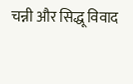चन्नी और सिद्धू विवाद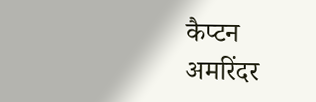कैप्टन अमरिंदर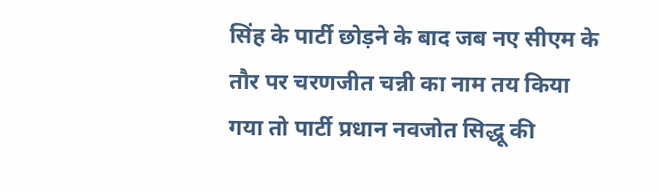सिंह के पार्टी छोड़ने के बाद जब नए सीएम के तौर पर चरणजीत चन्नी का नाम तय किया गया तो पार्टी प्रधान नवजोत सिद्धू की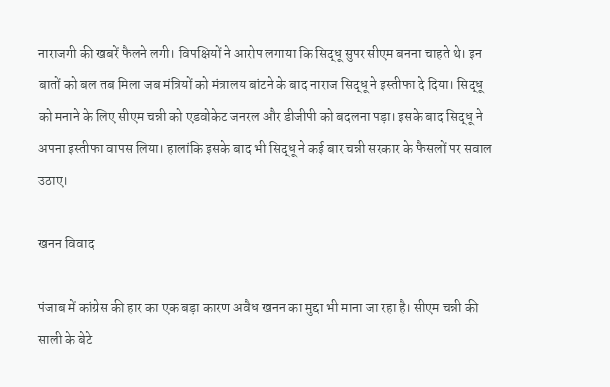नाराजगी की खबरें फैलने लगी। विपक्षियों ने आरोप लगाया कि सिद्धू सुपर सीएम बनना चाहते थे। इन बातों को बल तब मिला जब मंत्रियों को मंत्रालय बांटने के बाद नाराज सिद्धू ने इस्तीफा दे दिया। सिद्धू को मनाने के लिए सीएम चन्नी को एडवोकेट जनरल और डीजीपी को बदलना पड़ा। इसके बाद सिद्धू ने अपना इस्तीफा वापस लिया। हालांकि इसके बाद भी सिद्धू ने कई बार चन्नी सरकार के फैसलों पर सवाल उठाए।

खनन विवाद

पंजाब में कांग्रेस की हार का एक बड़ा कारण अवैध खनन का मुद्दा भी माना जा रहा है। सीएम चन्नी की साली के बेटे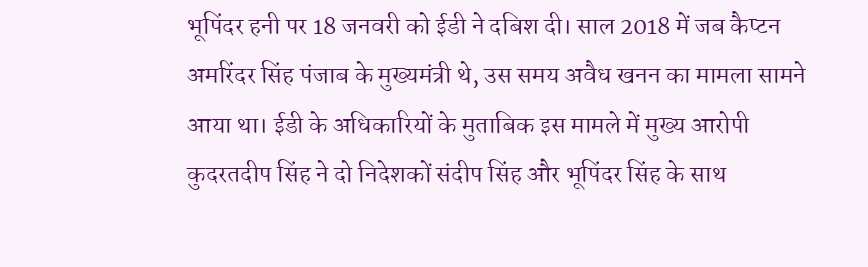भूपिंदर हनी पर 18 जनवरी को ईडी ने दबिश दी। साल 2018 में जब कैप्टन अमरिंदर सिंह पंजाब के मुख्यमंत्री थे, उस समय अवैध खनन का मामला सामने आया था। ईडी के अधिकारियों के मुताबिक इस मामले में मुख्य आरोपी कुदरतदीप सिंह ने दो निदेशकों संदीप सिंह और भूपिंदर सिंह के साथ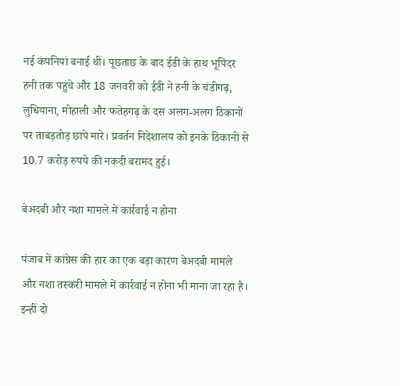नई कंपनियां बनाई थीं। पूछताछ के बाद ईडी के हाथ भूपिंदर हनी तक पहुंचे और 18 जनवरी को ईडी ने हनी के चंडीगढ़, लुधियाना, मोहाली और फतेहगढ़ के दस अलग-अलग ठिकानों पर ताबड़तोड़ छापे मारे। प्रवर्तन निदेशालय को इनके ठिकानों से 10.7 करोड़ रुपये की नकदी बरामद हुई।

बेअदबी और नशा मामले में कार्रवाई न होना

पंजाब में कांग्रेस की हार का एक बड़ा कारण बेअदबी मामले और नशा तस्करी मामले में कार्रवाई न होना भी माना जा रहा है। इन्हीं दो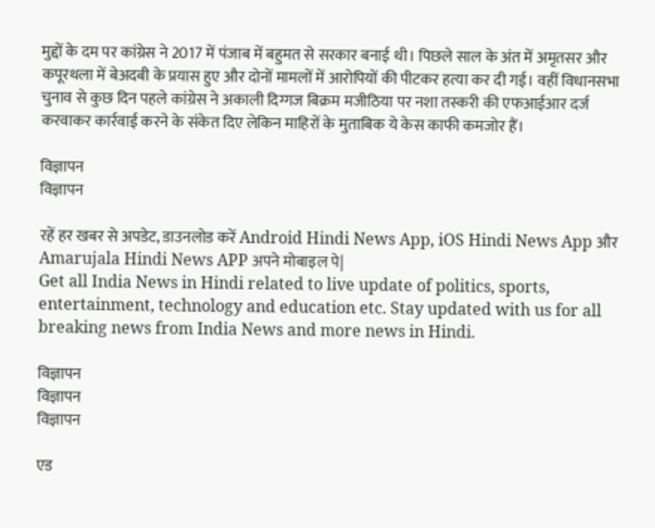मुद्दों के दम पर कांग्रेस ने 2017 में पंजाब में बहुमत से सरकार बनाई थी। पिछले साल के अंत में अमृतसर और कपूरथला में बेअदबी के प्रयास हुए और दोनों मामलों में आरोपियों की पीटकर हत्या कर दी गई। वहीं विधानसभा चुनाव से कुछ दिन पहले कांग्रेस ने अकाली दिग्गज बिक्रम मजीठिया पर नशा तस्करी की एफआईआर दर्ज करवाकर कार्रवाई करने के संकेत दिए लेकिन माहिरों के मुताबिक ये केस काफी कमजोर हैं।

विज्ञापन
विज्ञापन

रहें हर खबर से अपडेट, डाउनलोड करें Android Hindi News App, iOS Hindi News App और Amarujala Hindi News APP अपने मोबाइल पे|
Get all India News in Hindi related to live update of politics, sports, entertainment, technology and education etc. Stay updated with us for all breaking news from India News and more news in Hindi.

विज्ञापन
विज्ञापन
विज्ञापन

एड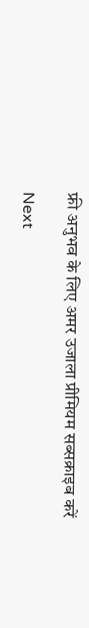फ्री अनुभव के लिए अमर उजाला प्रीमियम सब्सक्राइब करें

Next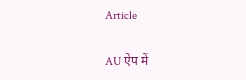Article

AU ऐप में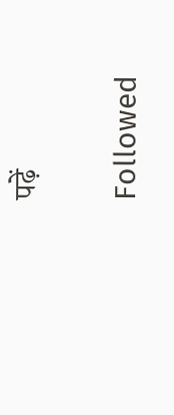पढ़ें

Followed